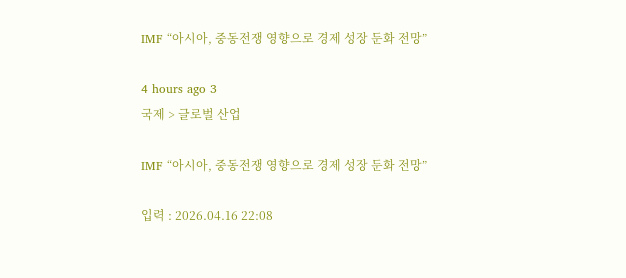IMF “아시아, 중동전쟁 영향으로 경제 성장 둔화 전망”

4 hours ago 3
국제 > 글로벌 산업

IMF “아시아, 중동전쟁 영향으로 경제 성장 둔화 전망”

입력 : 2026.04.16 22:08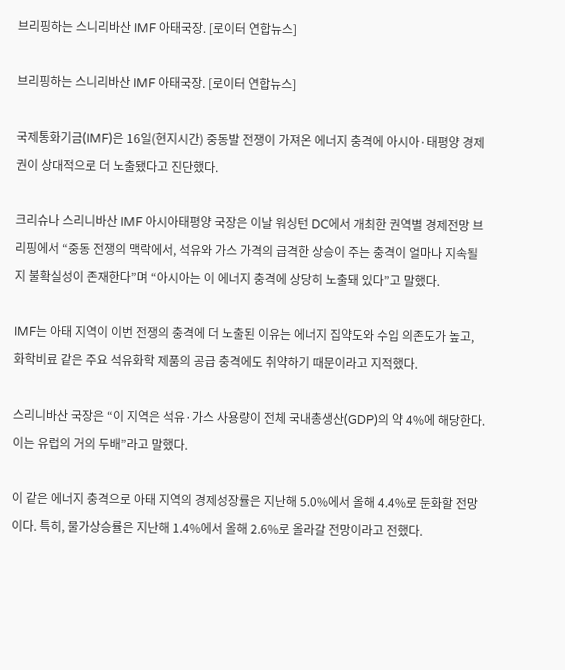브리핑하는 스니리바산 IMF 아태국장. [로이터 연합뉴스]

브리핑하는 스니리바산 IMF 아태국장. [로이터 연합뉴스]

국제통화기금(IMF)은 16일(현지시간) 중동발 전쟁이 가져온 에너지 충격에 아시아·태평양 경제권이 상대적으로 더 노출됐다고 진단했다.

크리슈나 스리니바산 IMF 아시아태평양 국장은 이날 워싱턴 DC에서 개최한 권역별 경제전망 브리핑에서 “중동 전쟁의 맥락에서, 석유와 가스 가격의 급격한 상승이 주는 충격이 얼마나 지속될지 불확실성이 존재한다”며 “아시아는 이 에너지 충격에 상당히 노출돼 있다”고 말했다.

IMF는 아태 지역이 이번 전쟁의 충격에 더 노출된 이유는 에너지 집약도와 수입 의존도가 높고, 화학비료 같은 주요 석유화학 제품의 공급 충격에도 취약하기 때문이라고 지적했다.

스리니바산 국장은 “이 지역은 석유·가스 사용량이 전체 국내총생산(GDP)의 약 4%에 해당한다. 이는 유럽의 거의 두배”라고 말했다.

이 같은 에너지 충격으로 아태 지역의 경제성장률은 지난해 5.0%에서 올해 4.4%로 둔화할 전망이다. 특히, 물가상승률은 지난해 1.4%에서 올해 2.6%로 올라갈 전망이라고 전했다.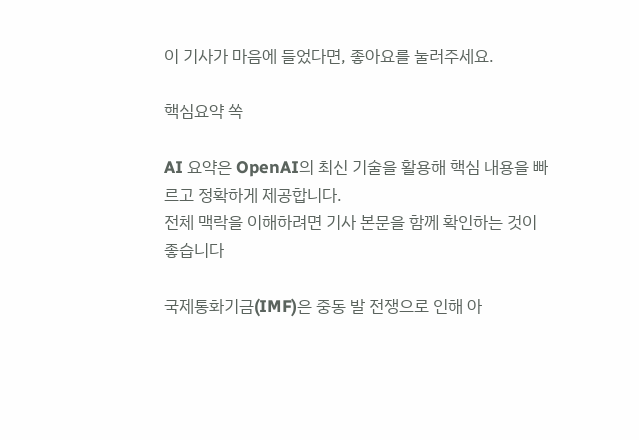이 기사가 마음에 들었다면, 좋아요를 눌러주세요.

핵심요약 쏙

AI 요약은 OpenAI의 최신 기술을 활용해 핵심 내용을 빠르고 정확하게 제공합니다.
전체 맥락을 이해하려면 기사 본문을 함께 확인하는 것이 좋습니다

국제통화기금(IMF)은 중동 발 전쟁으로 인해 아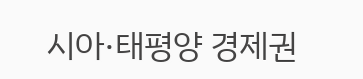시아·태평양 경제권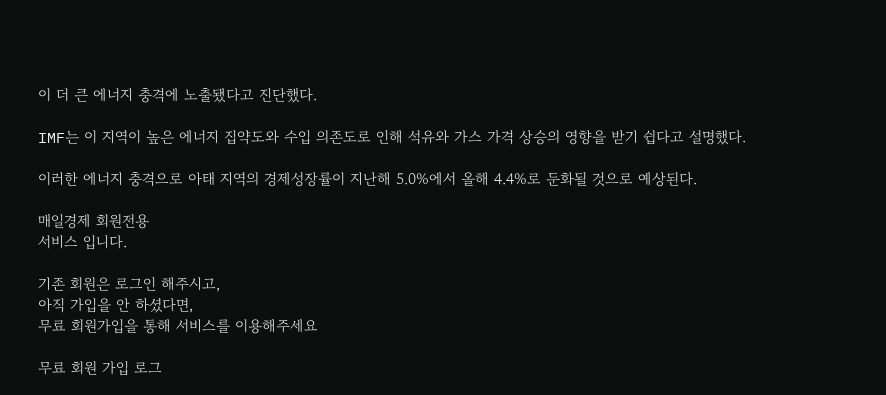이 더 큰 에너지 충격에 노출됐다고 진단했다.

IMF는 이 지역이 높은 에너지 집약도와 수입 의존도로 인해 석유와 가스 가격 상승의 영향을 받기 쉽다고 설명했다.

이러한 에너지 충격으로 아태 지역의 경제성장률이 지난해 5.0%에서 올해 4.4%로 둔화될 것으로 예상된다.

매일경제 회원전용
서비스 입니다.

기존 회원은 로그인 해주시고,
아직 가입을 안 하셨다면,
무료 회원가입을 통해 서비스를 이용해주세요

무료 회원 가입 로그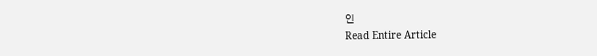인
Read Entire Article